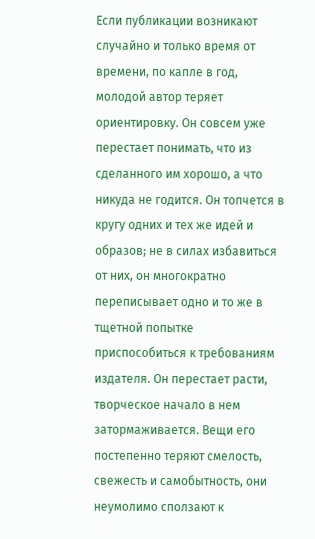Если публикации возникают случайно и только время от времени, по капле в год, молодой автор теряет ориентировку. Он совсем уже перестает понимать, что из сделанного им хорошо, а что никуда не годится. Он топчется в кругу одних и тех же идей и образов; не в силах избавиться от них, он многократно переписывает одно и то же в тщетной попытке приспособиться к требованиям издателя. Он перестает расти, творческое начало в нем затормаживается. Вещи его постепенно теряют смелость, свежесть и самобытность, они неумолимо сползают к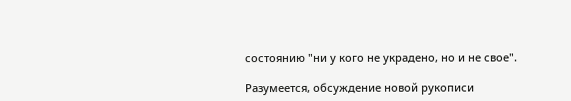состоянию "ни у кого не украдено, но и не свое".

Разумеется, обсуждение новой рукописи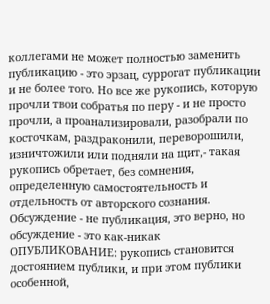коллегами не может полностью заменить публикацию - это эрзац, суррогат публикации и не более того. Но все же рукопись, которую прочли твои собратья по перу - и не просто прочли, а проанализировали, разобрали по косточкам, раздраконили, переворошили, изничтожили или подняли на щит,- такая рукопись обретает, без сомнения, определенную самостоятельность и отдельность от авторского сознания. Обсуждение - не публикация, это верно, но обсуждение - это как-никак ОПУБЛИКОВАНИЕ: рукопись становится достоянием публики, и при этом публики особенной,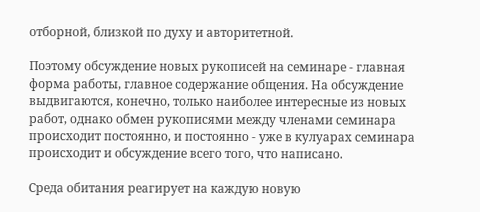отборной, близкой по духу и авторитетной.

Поэтому обсуждение новых рукописей на семинаре - главная форма работы, главное содержание общения. На обсуждение выдвигаются, конечно, только наиболее интересные из новых работ, однако обмен рукописями между членами семинара происходит постоянно, и постоянно - уже в кулуарах семинара происходит и обсуждение всего того, что написано.

Среда обитания реагирует на каждую новую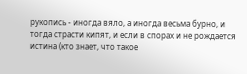рукопись - иногда вяло, а иногда весьма бурно, и тогда страсти кипят, и если в спорах и не рождается истина (кто знает, что такое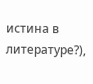истина в литературе?),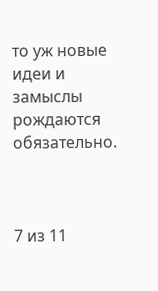то уж новые идеи и замыслы рождаются обязательно.



7 из 11